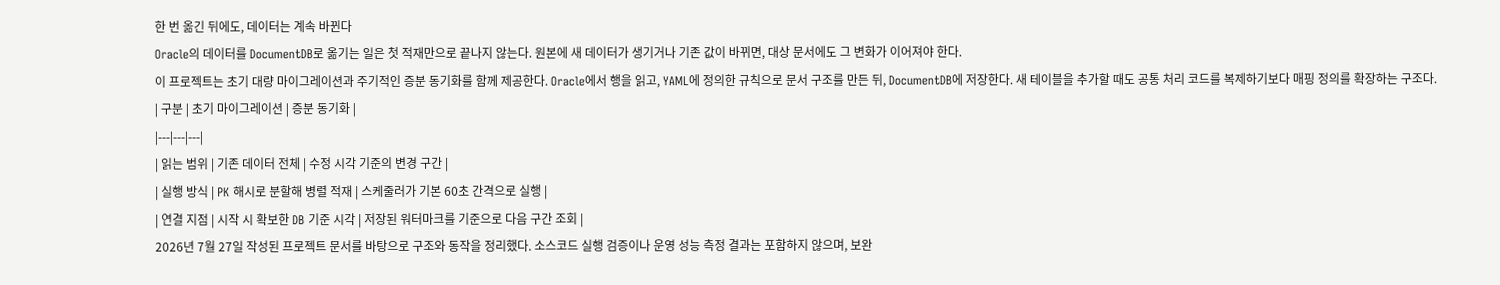한 번 옮긴 뒤에도, 데이터는 계속 바뀐다
Oracle의 데이터를 DocumentDB로 옮기는 일은 첫 적재만으로 끝나지 않는다. 원본에 새 데이터가 생기거나 기존 값이 바뀌면, 대상 문서에도 그 변화가 이어져야 한다.
이 프로젝트는 초기 대량 마이그레이션과 주기적인 증분 동기화를 함께 제공한다. Oracle에서 행을 읽고, YAML에 정의한 규칙으로 문서 구조를 만든 뒤, DocumentDB에 저장한다. 새 테이블을 추가할 때도 공통 처리 코드를 복제하기보다 매핑 정의를 확장하는 구조다.
| 구분 | 초기 마이그레이션 | 증분 동기화 |
|---|---|---|
| 읽는 범위 | 기존 데이터 전체 | 수정 시각 기준의 변경 구간 |
| 실행 방식 | PK 해시로 분할해 병렬 적재 | 스케줄러가 기본 60초 간격으로 실행 |
| 연결 지점 | 시작 시 확보한 DB 기준 시각 | 저장된 워터마크를 기준으로 다음 구간 조회 |
2026년 7월 27일 작성된 프로젝트 문서를 바탕으로 구조와 동작을 정리했다. 소스코드 실행 검증이나 운영 성능 측정 결과는 포함하지 않으며, 보완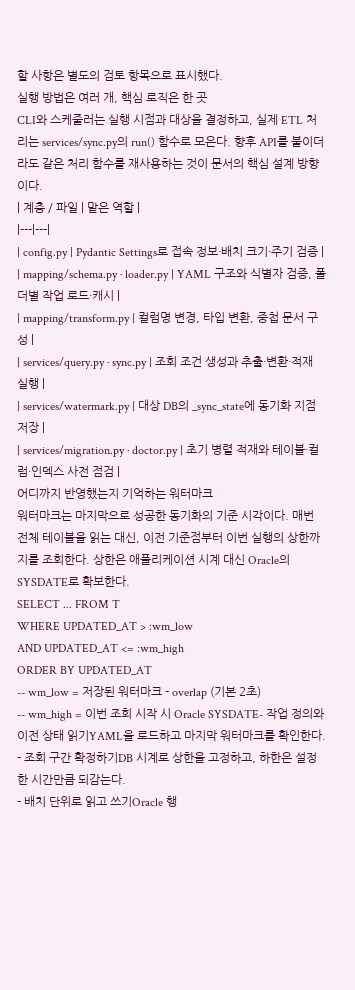할 사항은 별도의 검토 항목으로 표시했다.
실행 방법은 여러 개, 핵심 로직은 한 곳
CLI와 스케줄러는 실행 시점과 대상을 결정하고, 실제 ETL 처리는 services/sync.py의 run() 함수로 모은다. 향후 API를 붙이더라도 같은 처리 함수를 재사용하는 것이 문서의 핵심 설계 방향이다.
| 계층 / 파일 | 맡은 역할 |
|---|---|
| config.py | Pydantic Settings로 접속 정보·배치 크기·주기 검증 |
| mapping/schema.py · loader.py | YAML 구조와 식별자 검증, 폴더별 작업 로드·캐시 |
| mapping/transform.py | 컬럼명 변경, 타입 변환, 중첩 문서 구성 |
| services/query.py · sync.py | 조회 조건 생성과 추출·변환·적재 실행 |
| services/watermark.py | 대상 DB의 _sync_state에 동기화 지점 저장 |
| services/migration.py · doctor.py | 초기 병렬 적재와 테이블·컬럼·인덱스 사전 점검 |
어디까지 반영했는지 기억하는 워터마크
워터마크는 마지막으로 성공한 동기화의 기준 시각이다. 매번 전체 테이블을 읽는 대신, 이전 기준점부터 이번 실행의 상한까지를 조회한다. 상한은 애플리케이션 시계 대신 Oracle의 SYSDATE로 확보한다.
SELECT ... FROM T
WHERE UPDATED_AT > :wm_low
AND UPDATED_AT <= :wm_high
ORDER BY UPDATED_AT
-- wm_low = 저장된 워터마크 - overlap (기본 2초)
-- wm_high = 이번 조회 시작 시 Oracle SYSDATE- 작업 정의와 이전 상태 읽기YAML을 로드하고 마지막 워터마크를 확인한다.
- 조회 구간 확정하기DB 시계로 상한을 고정하고, 하한은 설정한 시간만큼 되감는다.
- 배치 단위로 읽고 쓰기Oracle 행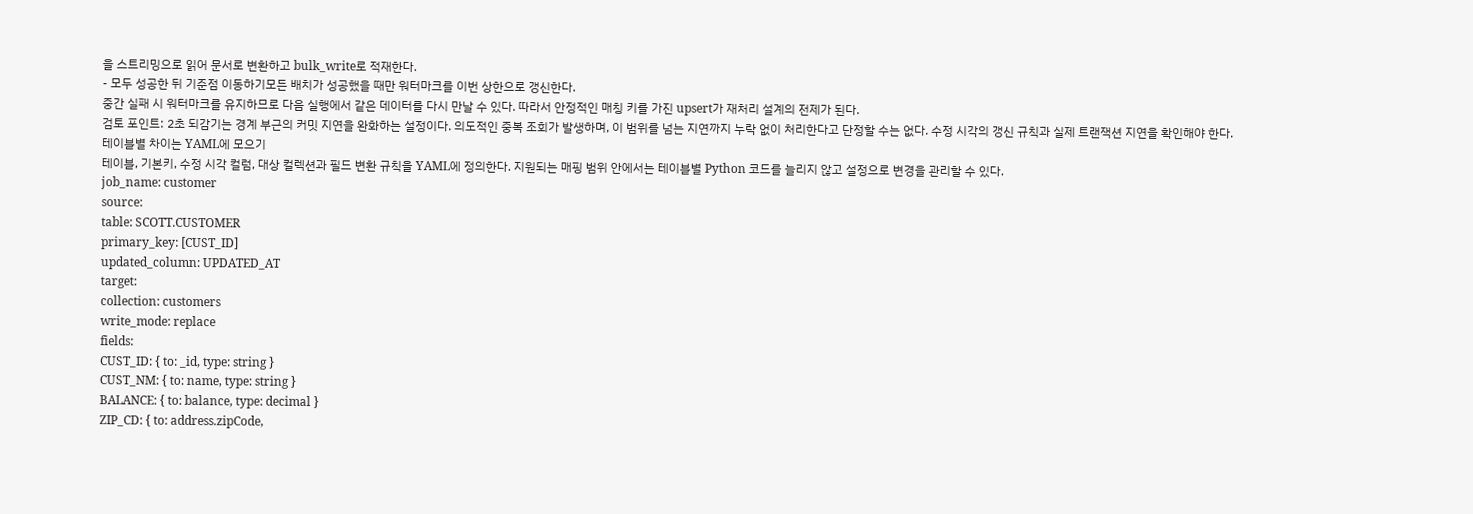을 스트리밍으로 읽어 문서로 변환하고 bulk_write로 적재한다.
- 모두 성공한 뒤 기준점 이동하기모든 배치가 성공했을 때만 워터마크를 이번 상한으로 갱신한다.
중간 실패 시 워터마크를 유지하므로 다음 실행에서 같은 데이터를 다시 만날 수 있다. 따라서 안정적인 매칭 키를 가진 upsert가 재처리 설계의 전제가 된다.
검토 포인트: 2초 되감기는 경계 부근의 커밋 지연을 완화하는 설정이다. 의도적인 중복 조회가 발생하며, 이 범위를 넘는 지연까지 누락 없이 처리한다고 단정할 수는 없다. 수정 시각의 갱신 규칙과 실제 트랜잭션 지연을 확인해야 한다.
테이블별 차이는 YAML에 모으기
테이블, 기본키, 수정 시각 컬럼, 대상 컬렉션과 필드 변환 규칙을 YAML에 정의한다. 지원되는 매핑 범위 안에서는 테이블별 Python 코드를 늘리지 않고 설정으로 변경을 관리할 수 있다.
job_name: customer
source:
table: SCOTT.CUSTOMER
primary_key: [CUST_ID]
updated_column: UPDATED_AT
target:
collection: customers
write_mode: replace
fields:
CUST_ID: { to: _id, type: string }
CUST_NM: { to: name, type: string }
BALANCE: { to: balance, type: decimal }
ZIP_CD: { to: address.zipCode,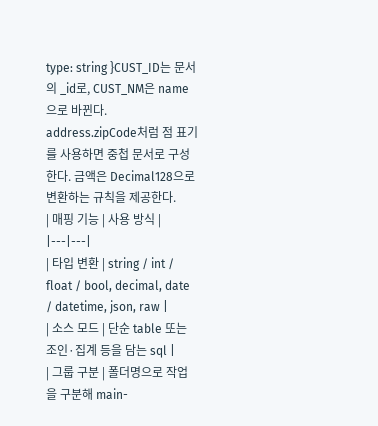type: string }CUST_ID는 문서의 _id로, CUST_NM은 name으로 바뀐다. address.zipCode처럼 점 표기를 사용하면 중첩 문서로 구성한다. 금액은 Decimal128으로 변환하는 규칙을 제공한다.
| 매핑 기능 | 사용 방식 |
|---|---|
| 타입 변환 | string / int / float / bool, decimal, date / datetime, json, raw |
| 소스 모드 | 단순 table 또는 조인·집계 등을 담는 sql |
| 그룹 구분 | 폴더명으로 작업을 구분해 main-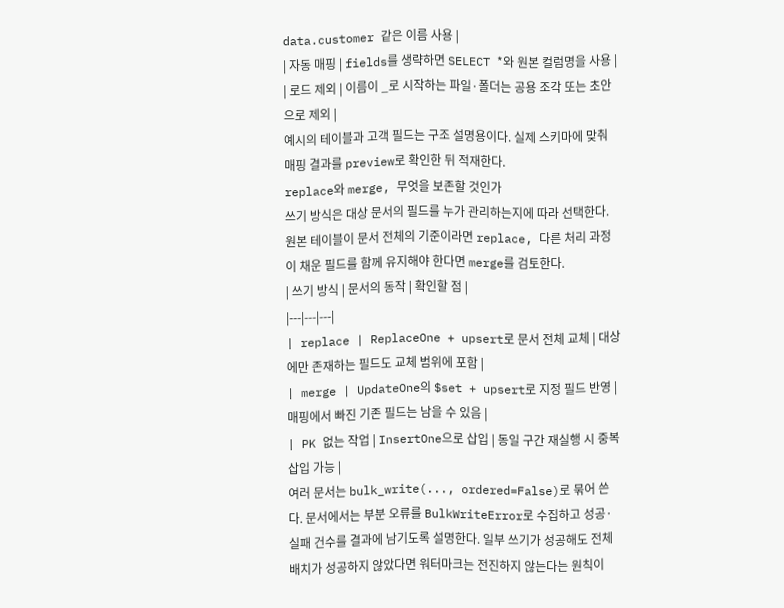data.customer 같은 이름 사용 |
| 자동 매핑 | fields를 생략하면 SELECT *와 원본 컬럼명을 사용 |
| 로드 제외 | 이름이 _로 시작하는 파일·폴더는 공용 조각 또는 초안으로 제외 |
예시의 테이블과 고객 필드는 구조 설명용이다. 실제 스키마에 맞춰 매핑 결과를 preview로 확인한 뒤 적재한다.
replace와 merge, 무엇을 보존할 것인가
쓰기 방식은 대상 문서의 필드를 누가 관리하는지에 따라 선택한다. 원본 테이블이 문서 전체의 기준이라면 replace, 다른 처리 과정이 채운 필드를 함께 유지해야 한다면 merge를 검토한다.
| 쓰기 방식 | 문서의 동작 | 확인할 점 |
|---|---|---|
| replace | ReplaceOne + upsert로 문서 전체 교체 | 대상에만 존재하는 필드도 교체 범위에 포함 |
| merge | UpdateOne의 $set + upsert로 지정 필드 반영 | 매핑에서 빠진 기존 필드는 남을 수 있음 |
| PK 없는 작업 | InsertOne으로 삽입 | 동일 구간 재실행 시 중복 삽입 가능 |
여러 문서는 bulk_write(..., ordered=False)로 묶어 쓴다. 문서에서는 부분 오류를 BulkWriteError로 수집하고 성공·실패 건수를 결과에 남기도록 설명한다. 일부 쓰기가 성공해도 전체 배치가 성공하지 않았다면 워터마크는 전진하지 않는다는 원칙이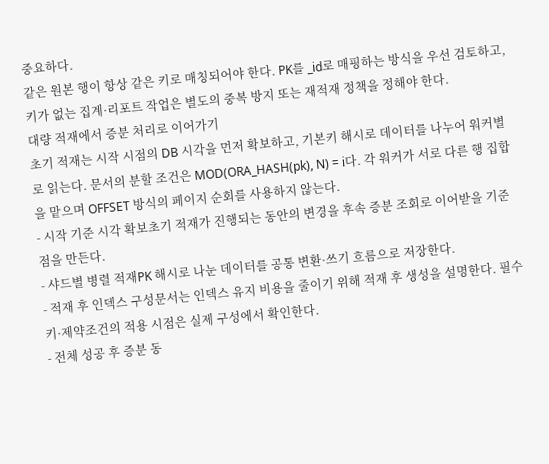중요하다.
같은 원본 행이 항상 같은 키로 매칭되어야 한다. PK를 _id로 매핑하는 방식을 우선 검토하고, 키가 없는 집계·리포트 작업은 별도의 중복 방지 또는 재적재 정책을 정해야 한다.
대량 적재에서 증분 처리로 이어가기
초기 적재는 시작 시점의 DB 시각을 먼저 확보하고, 기본키 해시로 데이터를 나누어 워커별로 읽는다. 문서의 분할 조건은 MOD(ORA_HASH(pk), N) = i다. 각 워커가 서로 다른 행 집합을 맡으며 OFFSET 방식의 페이지 순회를 사용하지 않는다.
- 시작 기준 시각 확보초기 적재가 진행되는 동안의 변경을 후속 증분 조회로 이어받을 기준점을 만든다.
- 샤드별 병렬 적재PK 해시로 나눈 데이터를 공통 변환·쓰기 흐름으로 저장한다.
- 적재 후 인덱스 구성문서는 인덱스 유지 비용을 줄이기 위해 적재 후 생성을 설명한다. 필수 키·제약조건의 적용 시점은 실제 구성에서 확인한다.
- 전체 성공 후 증분 동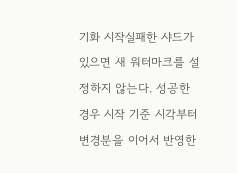기화 시작실패한 샤드가 있으면 새 워터마크를 설정하지 않는다. 성공한 경우 시작 기준 시각부터 변경분을 이어서 반영한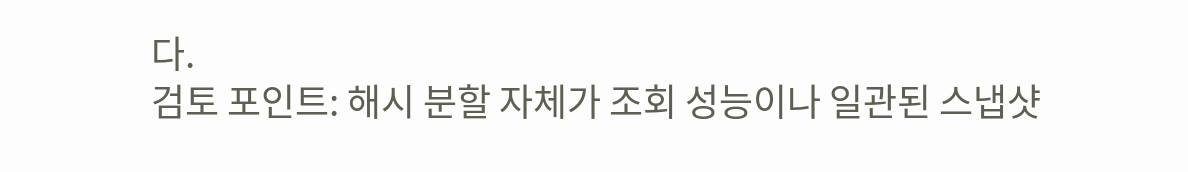다.
검토 포인트: 해시 분할 자체가 조회 성능이나 일관된 스냅샷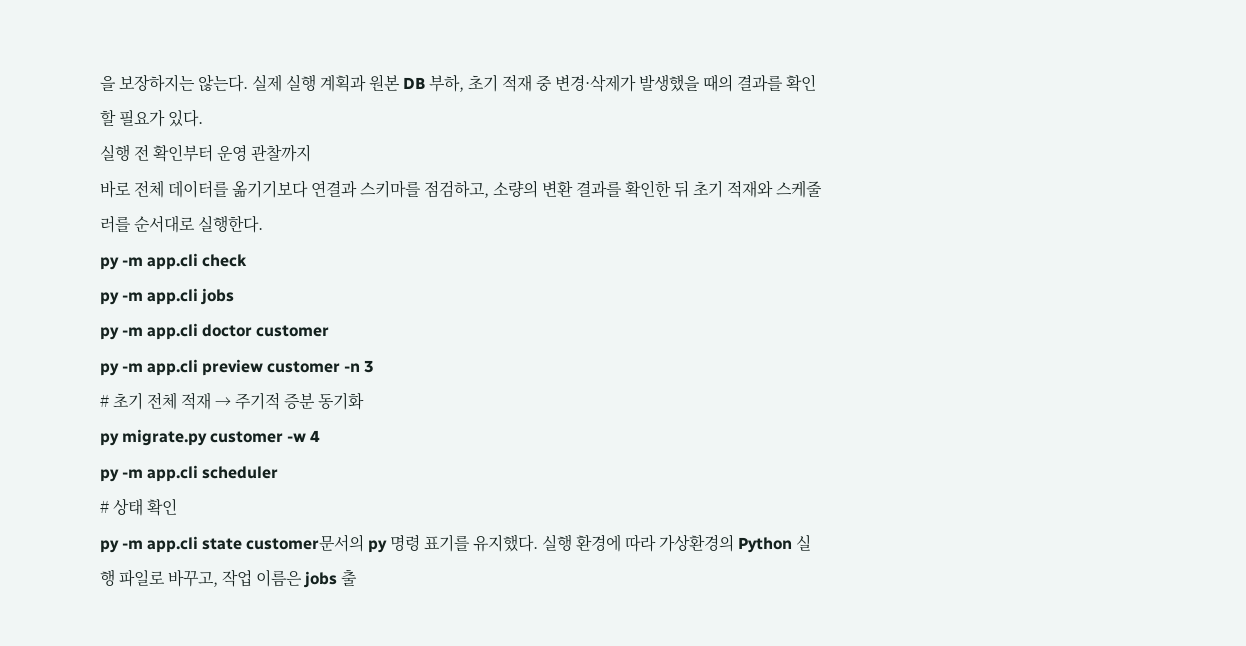을 보장하지는 않는다. 실제 실행 계획과 원본 DB 부하, 초기 적재 중 변경·삭제가 발생했을 때의 결과를 확인할 필요가 있다.
실행 전 확인부터 운영 관찰까지
바로 전체 데이터를 옮기기보다 연결과 스키마를 점검하고, 소량의 변환 결과를 확인한 뒤 초기 적재와 스케줄러를 순서대로 실행한다.
py -m app.cli check
py -m app.cli jobs
py -m app.cli doctor customer
py -m app.cli preview customer -n 3
# 초기 전체 적재 → 주기적 증분 동기화
py migrate.py customer -w 4
py -m app.cli scheduler
# 상태 확인
py -m app.cli state customer문서의 py 명령 표기를 유지했다. 실행 환경에 따라 가상환경의 Python 실행 파일로 바꾸고, 작업 이름은 jobs 출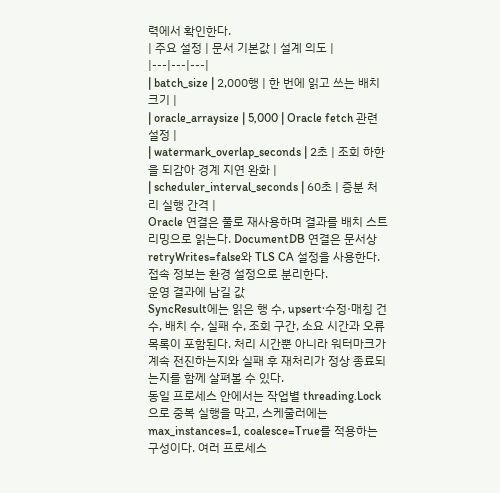력에서 확인한다.
| 주요 설정 | 문서 기본값 | 설계 의도 |
|---|---|---|
| batch_size | 2,000행 | 한 번에 읽고 쓰는 배치 크기 |
| oracle_arraysize | 5,000 | Oracle fetch 관련 설정 |
| watermark_overlap_seconds | 2초 | 조회 하한을 되감아 경계 지연 완화 |
| scheduler_interval_seconds | 60초 | 증분 처리 실행 간격 |
Oracle 연결은 풀로 재사용하며 결과를 배치 스트리밍으로 읽는다. DocumentDB 연결은 문서상 retryWrites=false와 TLS CA 설정을 사용한다. 접속 정보는 환경 설정으로 분리한다.
운영 결과에 남길 값
SyncResult에는 읽은 행 수, upsert·수정·매칭 건수, 배치 수, 실패 수, 조회 구간, 소요 시간과 오류 목록이 포함된다. 처리 시간뿐 아니라 워터마크가 계속 전진하는지와 실패 후 재처리가 정상 종료되는지를 함께 살펴볼 수 있다.
동일 프로세스 안에서는 작업별 threading.Lock으로 중복 실행을 막고, 스케줄러에는 max_instances=1, coalesce=True를 적용하는 구성이다. 여러 프로세스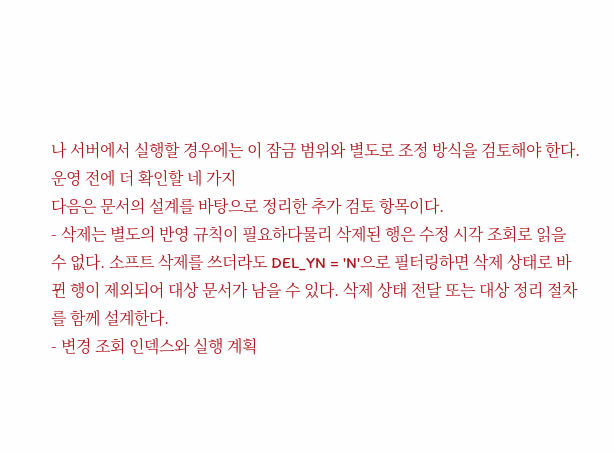나 서버에서 실행할 경우에는 이 잠금 범위와 별도로 조정 방식을 검토해야 한다.
운영 전에 더 확인할 네 가지
다음은 문서의 설계를 바탕으로 정리한 추가 검토 항목이다.
- 삭제는 별도의 반영 규칙이 필요하다물리 삭제된 행은 수정 시각 조회로 읽을 수 없다. 소프트 삭제를 쓰더라도 DEL_YN = 'N'으로 필터링하면 삭제 상태로 바뀐 행이 제외되어 대상 문서가 남을 수 있다. 삭제 상태 전달 또는 대상 정리 절차를 함께 설계한다.
- 변경 조회 인덱스와 실행 계획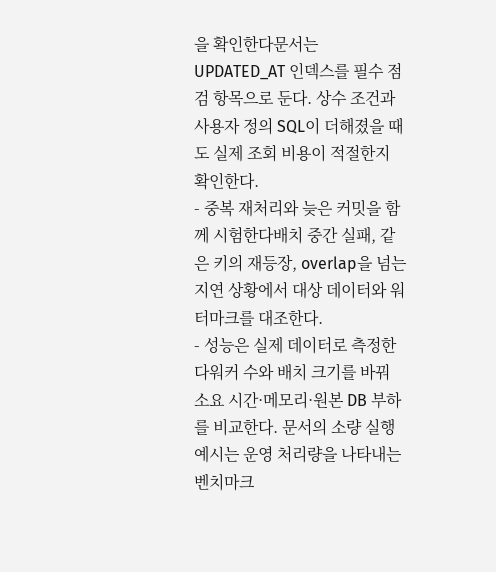을 확인한다문서는 UPDATED_AT 인덱스를 필수 점검 항목으로 둔다. 상수 조건과 사용자 정의 SQL이 더해졌을 때도 실제 조회 비용이 적절한지 확인한다.
- 중복 재처리와 늦은 커밋을 함께 시험한다배치 중간 실패, 같은 키의 재등장, overlap을 넘는 지연 상황에서 대상 데이터와 워터마크를 대조한다.
- 성능은 실제 데이터로 측정한다워커 수와 배치 크기를 바꿔 소요 시간·메모리·원본 DB 부하를 비교한다. 문서의 소량 실행 예시는 운영 처리량을 나타내는 벤치마크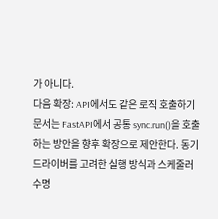가 아니다.
다음 확장: API에서도 같은 로직 호출하기
문서는 FastAPI에서 공통 sync.run()을 호출하는 방안을 향후 확장으로 제안한다. 동기 드라이버를 고려한 실행 방식과 스케줄러 수명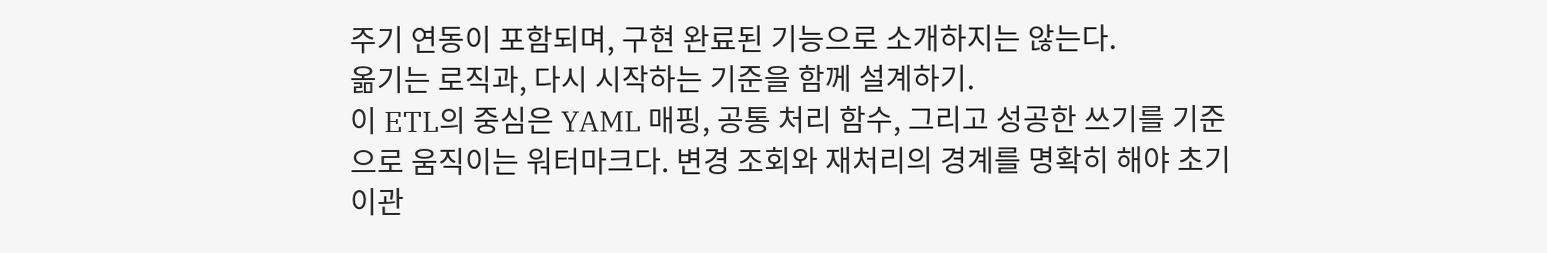주기 연동이 포함되며, 구현 완료된 기능으로 소개하지는 않는다.
옮기는 로직과, 다시 시작하는 기준을 함께 설계하기.
이 ETL의 중심은 YAML 매핑, 공통 처리 함수, 그리고 성공한 쓰기를 기준으로 움직이는 워터마크다. 변경 조회와 재처리의 경계를 명확히 해야 초기 이관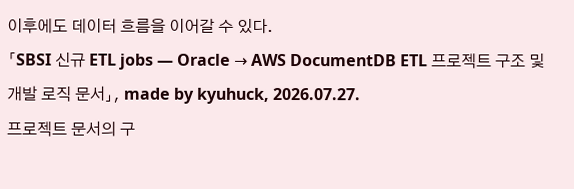이후에도 데이터 흐름을 이어갈 수 있다.
「SBSI 신규 ETL jobs — Oracle → AWS DocumentDB ETL 프로젝트 구조 및 개발 로직 문서」, made by kyuhuck, 2026.07.27.
프로젝트 문서의 구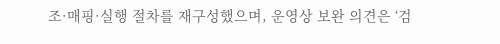조·매핑·실행 절차를 재구성했으며, 운영상 보완 의견은 ‘검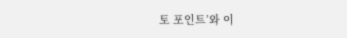토 포인트’와 이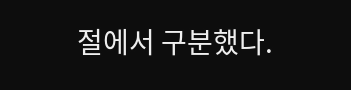절에서 구분했다.